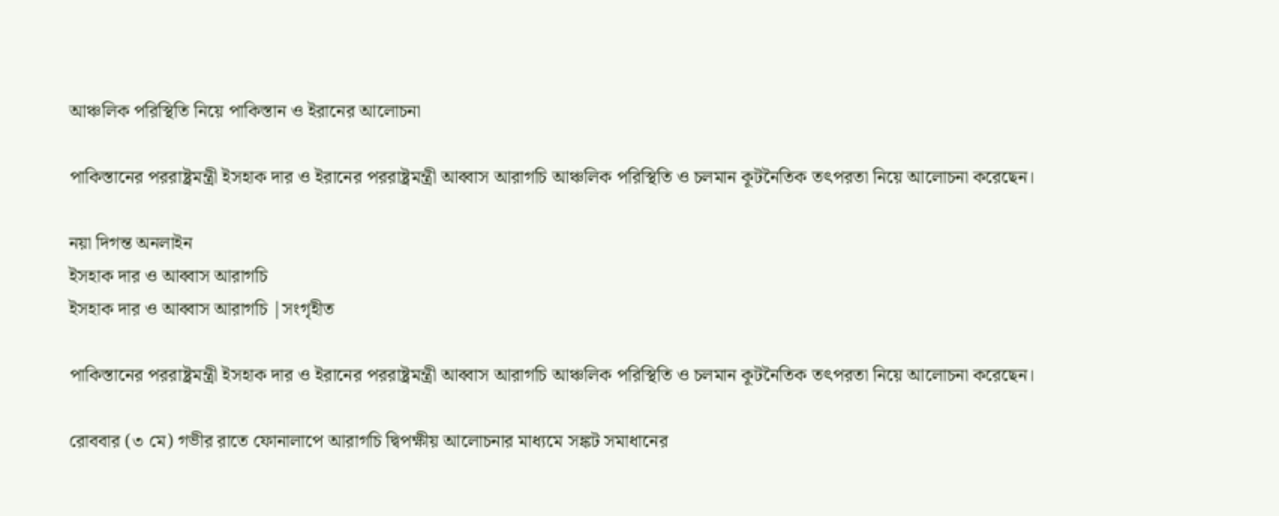আঞ্চলিক পরিস্থিতি নিয়ে পাকিস্তান ও ইরানের আলোচনা

পাকিস্তানের পররাষ্ট্রমন্ত্রী ইসহাক দার ও ইরানের পররাষ্ট্রমন্ত্রী আব্বাস আরাগচি আঞ্চলিক পরিস্থিতি ও চলমান কূটনৈতিক তৎপরতা নিয়ে আলোচনা করেছেন।

নয়া দিগন্ত অনলাইন
ইসহাক দার ও আব্বাস আরাগচি
ইসহাক দার ও আব্বাস আরাগচি |সংগৃহীত

পাকিস্তানের পররাষ্ট্রমন্ত্রী ইসহাক দার ও ইরানের পররাষ্ট্রমন্ত্রী আব্বাস আরাগচি আঞ্চলিক পরিস্থিতি ও চলমান কূটনৈতিক তৎপরতা নিয়ে আলোচনা করেছেন।

রোববার (৩ মে) গভীর রাতে ফোনালাপে আরাগচি দ্বিপক্ষীয় আলোচনার মাধ্যমে সঙ্কট সমাধানের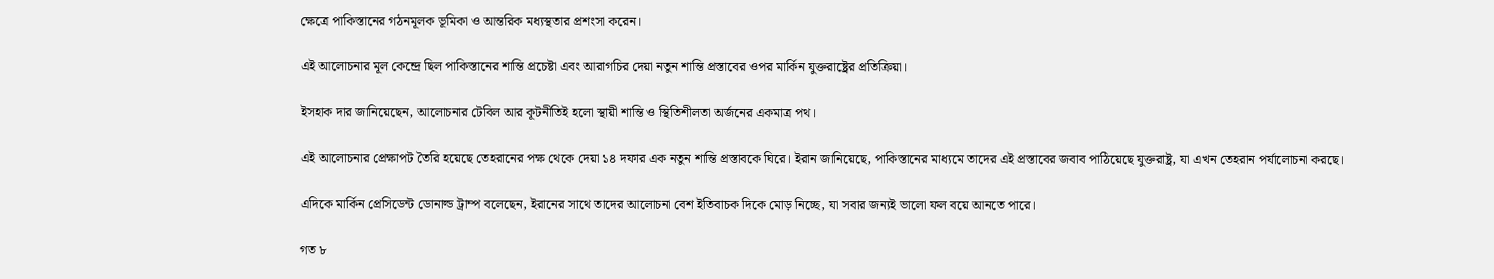ক্ষেত্রে পাকিস্তানের গঠনমূলক ভূমিকা ও আন্তরিক মধ্যস্থতার প্রশংসা করেন।

এই আলোচনার মূল কেন্দ্রে ছিল পাকিস্তানের শান্তি প্রচেষ্টা এবং আরাগচির দেয়া নতুন শান্তি প্রস্তাবের ওপর মার্কিন যুক্তরাষ্ট্রের প্রতিক্রিয়া।

ইসহাক দার জানিয়েছেন, আলোচনার টেবিল আর কূটনীতিই হলো স্থায়ী শান্তি ও স্থিতিশীলতা অর্জনের একমাত্র পথ।

এই আলোচনার প্রেক্ষাপট তৈরি হয়েছে তেহরানের পক্ষ থেকে দেয়া ১৪ দফার এক নতুন শান্তি প্রস্তাবকে ঘিরে। ইরান জানিয়েছে, পাকিস্তানের মাধ্যমে তাদের এই প্রস্তাবের জবাব পাঠিয়েছে যুক্তরাষ্ট্র, যা এখন তেহরান পর্যালোচনা করছে।

এদিকে মার্কিন প্রেসিডেন্ট ডোনাল্ড ট্রাম্প বলেছেন, ইরানের সাথে তাদের আলোচনা বেশ ইতিবাচক দিকে মোড় নিচ্ছে, যা সবার জন্যই ভালো ফল বয়ে আনতে পারে।

গত ৮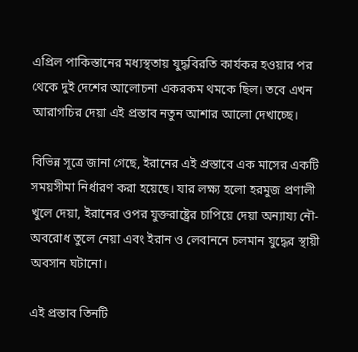এপ্রিল পাকিস্তানের মধ্যস্থতায় যুদ্ধবিরতি কার্যকর হওয়ার পর থেকে দুই দেশের আলোচনা একরকম থমকে ছিল। তবে এখন আরাগচির দেয়া এই প্রস্তাব নতুন আশার আলো দেখাচ্ছে।

বিভিন্ন সূত্রে জানা গেছে, ইরানের এই প্রস্তাবে এক মাসের একটি সময়সীমা নির্ধারণ করা হয়েছে। যার লক্ষ্য হলো হরমুজ প্রণালী খুলে দেয়া, ইরানের ওপর যুক্তরাষ্ট্রের চাপিয়ে দেয়া অন্যায্য নৌ-অবরোধ তুলে নেয়া এবং ইরান ও লেবাননে চলমান যুদ্ধের স্থায়ী অবসান ঘটানো।

এই প্রস্তাব তিনটি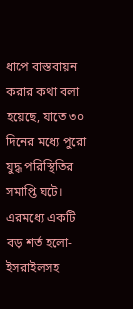ধাপে বাস্তবায়ন করার কথা বলা হয়েছে, যাতে ৩০ দিনের মধ্যে পুরো যুদ্ধ পরিস্থিতির সমাপ্তি ঘটে। এরমধ্যে একটি বড় শর্ত হলো- ইসরাইলসহ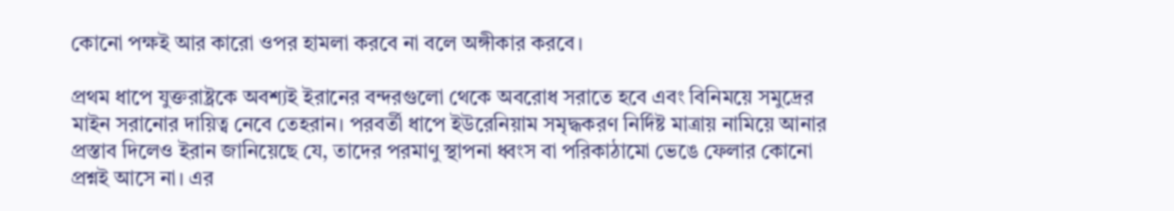কোনো পক্ষই আর কারো ওপর হামলা করবে না বলে অঙ্গীকার করবে।

প্রথম ধাপে যুক্তরাষ্ট্রকে অবশ্যই ইরানের বন্দরগুলো থেকে অবরোধ সরাতে হবে এবং বিনিময়ে সমুদ্রের মাইন সরানোর দায়িত্ব নেবে তেহরান। পরবর্তী ধাপে ইউরেনিয়াম সমৃদ্ধকরণ নির্দিষ্ট মাত্রায় নামিয়ে আনার প্রস্তাব দিলেও ইরান জানিয়েছে যে, তাদের পরমাণু স্থাপনা ধ্বংস বা পরিকাঠামো ভেঙে ফেলার কোনো প্রশ্নই আসে না। এর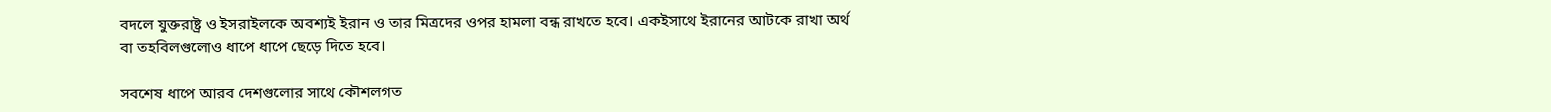বদলে যুক্তরাষ্ট্র ও ইসরাইলকে অবশ্যই ইরান ও তার মিত্রদের ওপর হামলা বন্ধ রাখতে হবে। একইসাথে ইরানের আটকে রাখা অর্থ বা তহবিলগুলোও ধাপে ধাপে ছেড়ে দিতে হবে।

সবশেষ ধাপে আরব দেশগুলোর সাথে কৌশলগত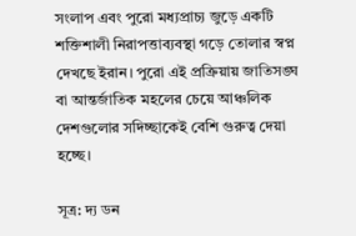সংলাপ এবং পুরো মধ্যপ্রাচ্য জুড়ে একটি শক্তিশালী নিরাপত্তাব্যবস্থা গড়ে তোলার স্বপ্ন দেখছে ইরান। পুরো এই প্রক্রিয়ায় জাতিসঙ্ঘ বা আন্তর্জাতিক মহলের চেয়ে আঞ্চলিক দেশগুলোর সদিচ্ছাকেই বেশি গুরুত্ব দেয়া হচ্ছে।

সূত্র: দ্য ডন